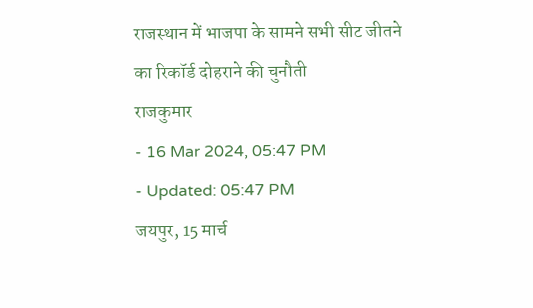राजस्थान में भाजपा के सामने सभी सीट जीतने का रिकॉर्ड दोहराने की चुनौती
राजकुमार
- 16 Mar 2024, 05:47 PM
- Updated: 05:47 PM
जयपुर, 15 मार्च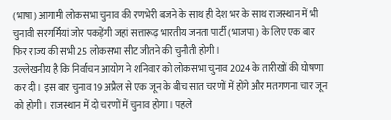(भाषा) आगामी लोकसभा चुनाव की रणभेरी बजने के साथ ही देश भर के साथ राजस्थान में भी चुनावी सरगर्मियां जोर पकड़ेंगी जहां सत्तारूढ़ भारतीय जनता पार्टी (भाजपा) के लिए एक बार फिर राज्य की सभी 25 लोकसभा सीट जीतने की चुनौती होगी।
उल्लेखनीय है कि निर्वाचन आयोग ने शनिवार को लोकसभा चुनाव 2024 के तारीखों की घोषणा कर दी। इस बार चुनाव 19 अप्रैल से एक जून के बीच सात चरणों में होंगे और मतगणना चार जून को होगी। राजस्थान में दो चरणों में चुनाव होगा। पहले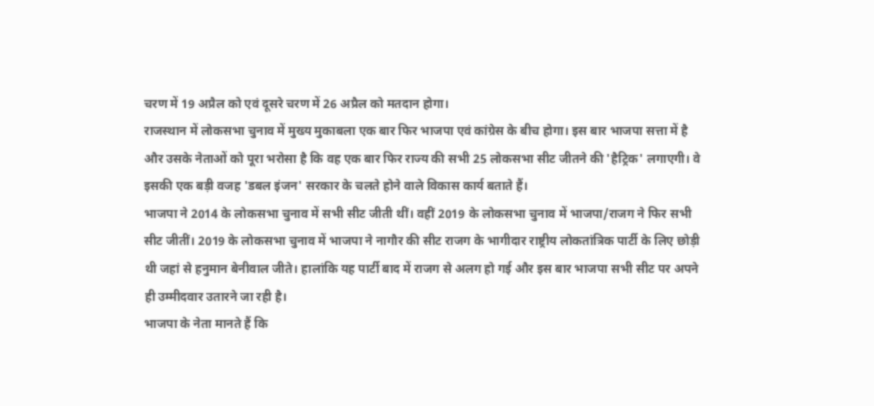चरण में 19 अप्रैल को एवं दूसरे चरण में 26 अप्रैल को मतदान होगा।
राजस्थान में लोकसभा चुनाव में मुख्य मुकाबला एक बार फिर भाजपा एवं कांग्रेस के बीच होगा। इस बार भाजपा सत्ता में है और उसके नेताओं को पूरा भरोसा है कि वह एक बार फिर राज्य की सभी 25 लोकसभा सीट जीतने की 'हैट्रिक' लगाएगी। वे इसकी एक बड़ी वजह 'डबल इंजन' सरकार के चलते होने वाले विकास कार्य बताते हैं।
भाजपा ने 2014 के लोकसभा चुनाव में सभी सीट जीती थीं। वहीं 2019 के लोकसभा चुनाव में भाजपा/राजग ने फिर सभी सीट जीतीं। 2019 के लोकसभा चुनाव में भाजपा ने नागौर की सीट राजग के भागीदार राष्ट्रीय लोकतांत्रिक पार्टी के लिए छोड़ी थी जहां से हनुमान बेनीवाल जीते। हालांकि यह पार्टी बाद में राजग से अलग हो गई और इस बार भाजपा सभी सीट पर अपने ही उम्मीदवार उतारने जा रही है।
भाजपा के नेता मानते हैं कि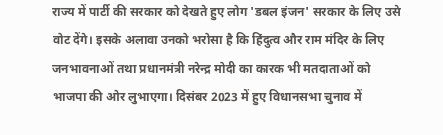राज्य में पार्टी की सरकार को देखते हुए लोग 'डबल इंजन' सरकार के लिए उसे वोट देंगे। इसके अलावा उनको भरोसा है कि हिंदुत्व और राम मंदिर के लिए जनभावनाओं तथा प्रधानमंत्री नरेन्द्र मोदी का कारक भी मतदाताओं को भाजपा की ओर लुभाएगा। दिसंबर 2023 में हुए विधानसभा चुनाव में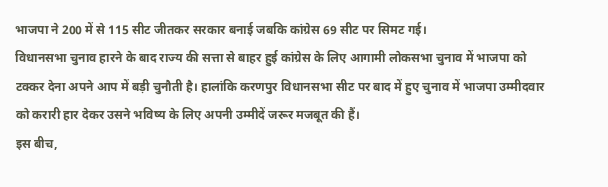भाजपा ने 200 में से 115 सीट जीतकर सरकार बनाई जबकि कांग्रेस 69 सीट पर सिमट गई।
विधानसभा चुनाव हारने के बाद राज्य की सत्ता से बाहर हुई कांग्रेस के लिए आगामी लोकसभा चुनाव में भाजपा को टक्कर देना अपने आप में बड़ी चुनौती है। हालांकि करणपुर विधानसभा सीट पर बाद में हुए चुनाव में भाजपा उम्मीदवार को करारी हार देकर उसने भविष्य के लिए अपनी उम्मीदें जरूर मजबूत की हैं।
इस बीच,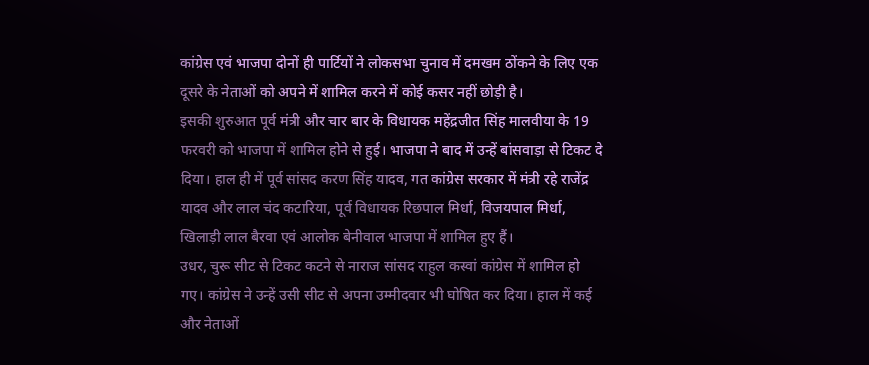कांग्रेस एवं भाजपा दोनों ही पार्टियों ने लोकसभा चुनाव में दमखम ठोंकने के लिए एक दूसरे के नेताओं को अपने में शामिल करने में कोई कसर नहीं छोड़ी है।
इसकी शुरुआत पूर्व मंत्री और चार बार के विधायक महेंद्रजीत सिंह मालवीया के 19 फरवरी को भाजपा में शामिल होने से हुई। भाजपा ने बाद में उन्हें बांसवाड़ा से टिकट दे दिया। हाल ही में पूर्व सांसद करण सिंह यादव, गत कांग्रेस सरकार में मंत्री रहे राजेंद्र यादव और लाल चंद कटारिया, पूर्व विधायक रिछपाल मिर्धा, विजयपाल मिर्धा, खिलाड़ी लाल बैरवा एवं आलोक बेनीवाल भाजपा में शामिल हुए हैं।
उधर, चुरू सीट से टिकट कटने से नाराज सांसद राहुल कस्वां कांग्रेस में शामिल हो गए। कांग्रेस ने उन्हें उसी सीट से अपना उम्मीदवार भी घोषित कर दिया। हाल में कई और नेताओं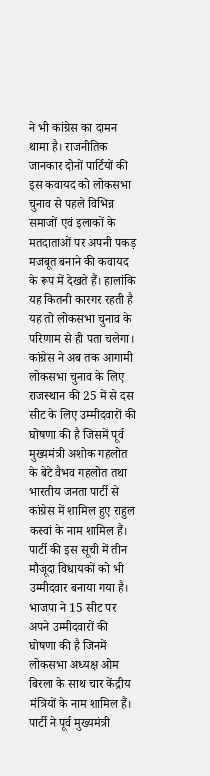ने भी कांग्रेस का दामन थामा है। राजनीतिक जानकार दोनों पार्टियों की इस कवायद को लोकसभा चुनाव से पहले विभिन्न समाजों एवं इलाकों के मतदाताओं पर अपनी पकड़ मजबूत बनाने की कवायद के रूप में देखते हैं। हालांकि यह कितनी कारगर रहती है यह तो लोकसभा चुनाव के परिणाम से ही पता चलेगा।
कांग्रेस ने अब तक आगामी लोकसभा चुनाव के लिए राजस्थान की 25 में से दस सीट के लिए उम्मीदवारों की घोषणा की है जिसमें पूर्व मुख्यमंत्री अशोक गहलोत के बेटे वैभव गहलोत तथा भारतीय जनता पार्टी से कांग्रेस में शामिल हुए राहुल कस्वां के नाम शामिल हैं। पार्टी की इस सूची में तीन मौजूदा विधायकों को भी उम्मीदवार बनाया गया है।
भाजपा ने 15 सीट पर अपने उम्मीदवारों की घोषणा की है जिनमें लोकसभा अध्यक्ष ओम बिरला के साथ चार केंद्रीय मंत्रियों के नाम शामिल हैं। पार्टी ने पूर्व मुख्यमंत्री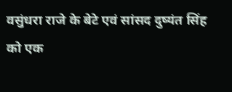वसुंधरा राजे के बेटे एवं सांसद दुष्यंत सिंह को एक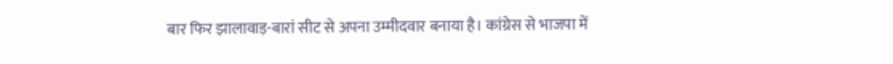बार फिर झालावाड़-बारां सीट से अपना उम्मीदवार बनाया है। कांग्रेस से भाजपा में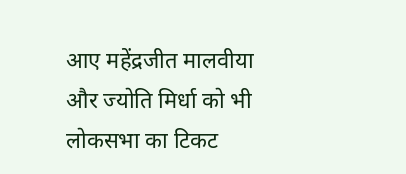आए महेंद्रजीत मालवीया और ज्योति मिर्धा को भी लोकसभा का टिकट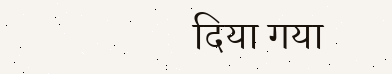दिया गया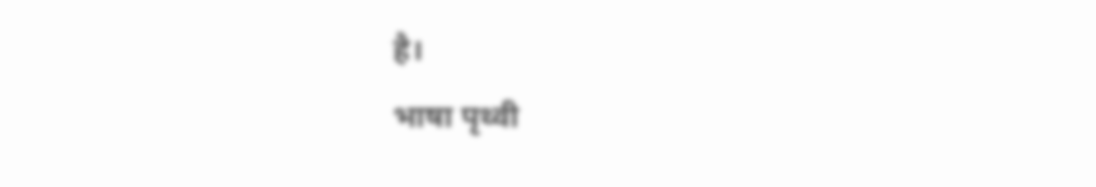है।
भाषा पृथ्वी